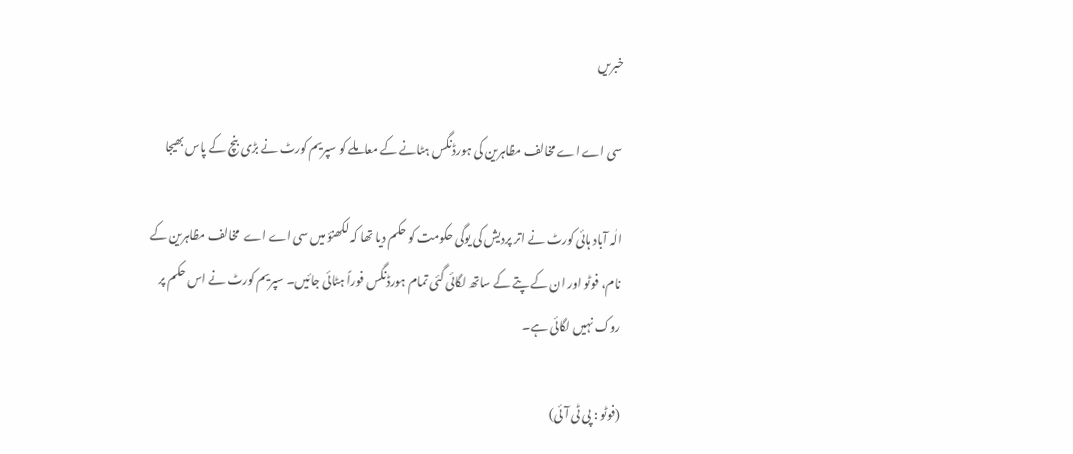خبریں

سی اے اے مخالف مظاہرین کی ہورڈنگس ہٹانے کے معاملے کو سپریم کورٹ نے بڑی بنچ کے پاس بھیجا

الٰہ آباد ہائی کورٹ نے اتر پردیش کی یوگی حکومت کو حکم دیا تھا کہ لکھنؤ میں سی اے اے  مخالف مظاہرین کے نام، فوٹو اور ان کے پتے کے ساتھ لگائی گئی تمام ہورڈنگس فوراً ہٹائی جائیں۔ سپریم کورٹ نے اس حکم پر روک نہیں لگائی ہے۔

(فوٹو : پی ٹی آئی)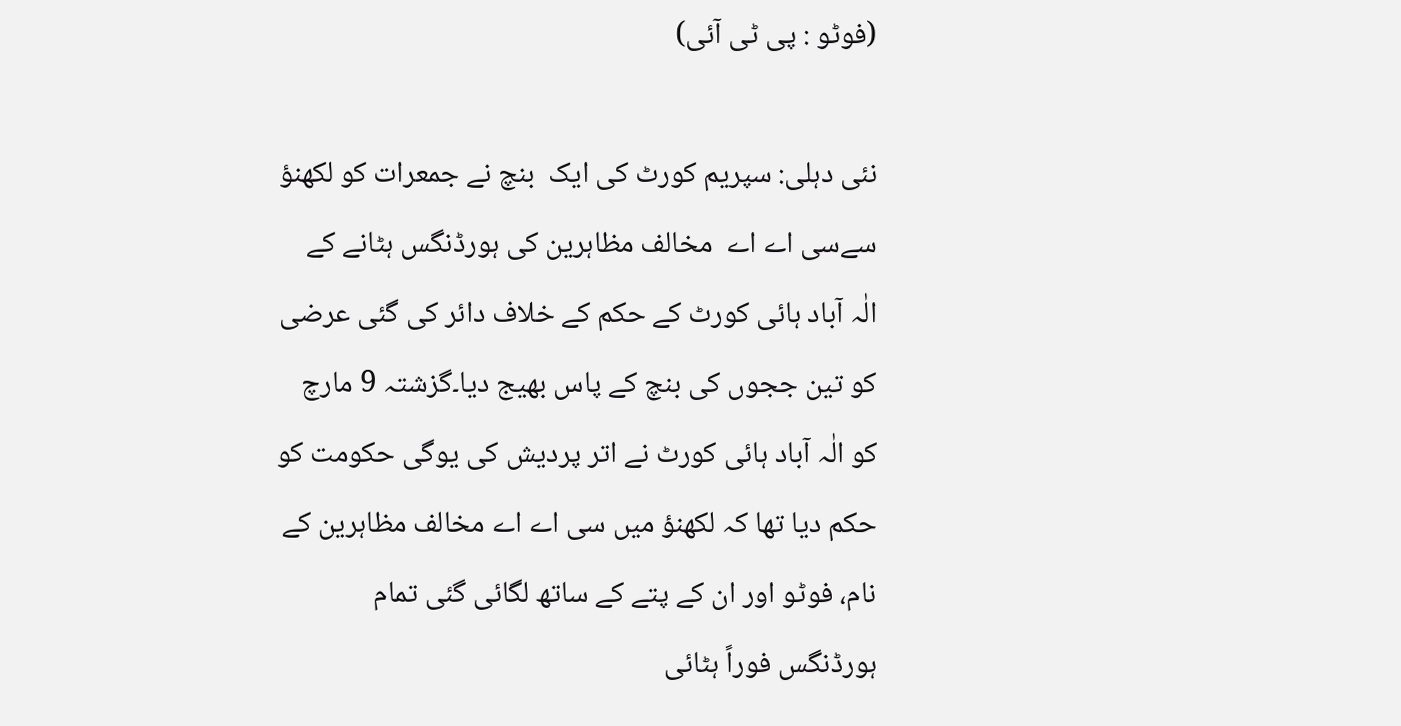(فوٹو : پی ٹی آئی)

نئی دہلی: سپریم کورٹ کی ایک  بنچ نے جمعرات کو لکھنؤ سےسی اے اے  مخالف مظاہرین کی ہورڈنگس ہٹانے کے الٰہ آباد ہائی کورٹ کے حکم کے خلاف دائر کی گئی عرضی کو تین ججوں کی بنچ کے پاس بھیج دیا۔گزشتہ 9 مارچ کو الٰہ آباد ہائی کورٹ نے اتر پردیش کی یوگی حکومت کو حکم دیا تھا کہ لکھنؤ میں سی اے اے مخالف مظاہرین کے نام، فوٹو اور ان کے پتے کے ساتھ لگائی گئی تمام ہورڈنگس فوراً ہٹائی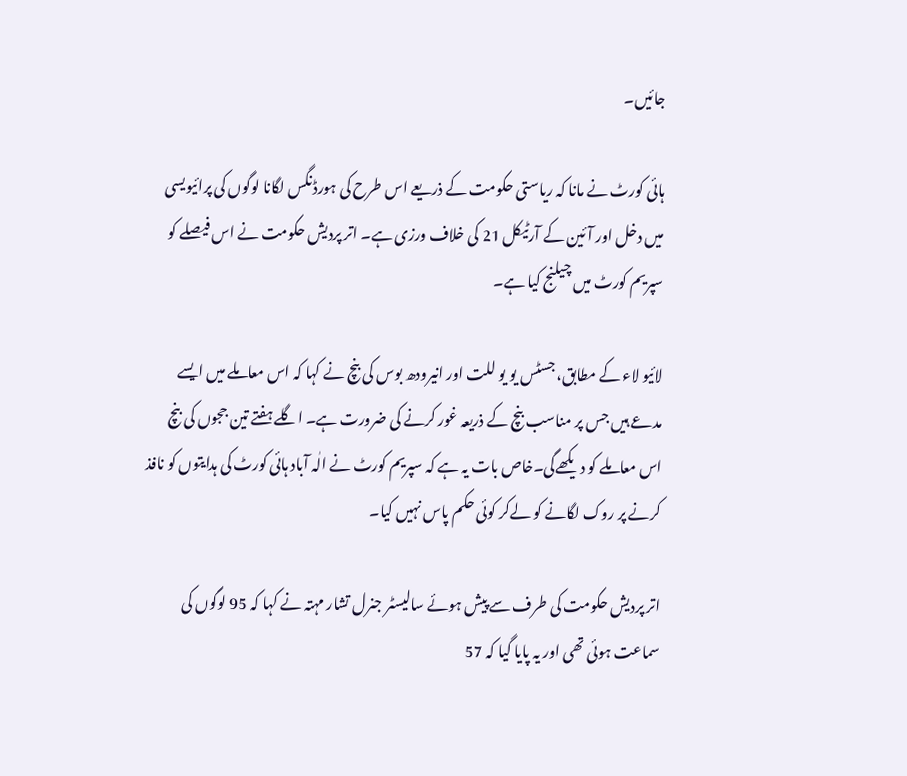جائیں۔

ہائی کورٹ نے مانا کہ ریاستی حکومت کے ذریعے اس طرح کی ہورڈنگس لگانا لوگوں کی پرائیویسی میں دخل اور آئین کے آرٹیکل 21 کی خلاف ورزی ہے۔ اتر پردیش حکومت نے اس فیصلے کو سپریم کورٹ میں چیلنج کیا ہے۔

لائیو لاء کے مطابق، جسٹس یو یو للت اور انیرودھ بوس کی بنچ نے کہا کہ اس معاملے میں ایسے مدعے ہیں جس پر مناسب بنچ کے ذریعہ غور کرنے کی ضرورت ہے۔ اگلے ہفتے تین ججوں کی بنچ اس معاملے کو دیکھے‌گی۔خاص بات یہ ہے کہ سپریم کورٹ نے الٰہ آباد ہائی کورٹ کی ہدایتوں کو نافذ کرنے پر روک لگانے کو لےکر کوئی حکم پاس نہیں کیا۔

اتر پردیش حکومت کی طرف سے پیش ہوئے سالیسٹر جنرل تشار مہتہ نے کہا کہ 95 لوگوں کی سماعت ہوئی تھی اور یہ پایا گیا کہ 57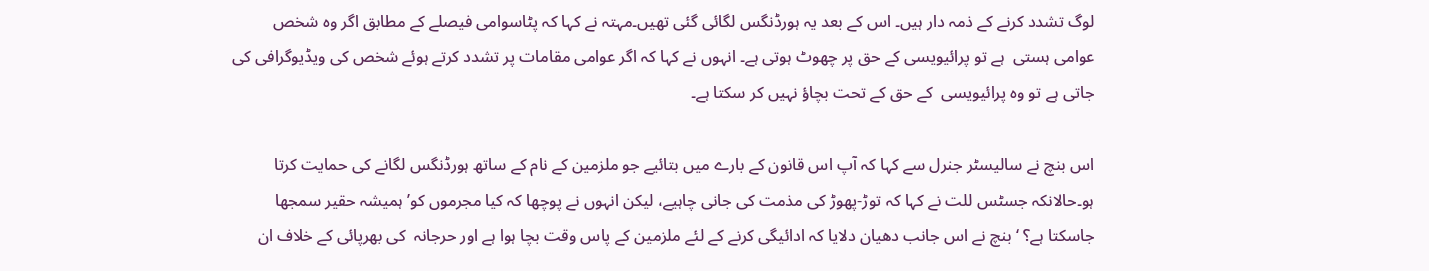لوگ تشدد کرنے کے ذمہ دار ہیں۔ اس کے بعد یہ ہورڈنگس لگائی گئی تھیں۔مہتہ نے کہا کہ پٹاسوامی فیصلے کے مطابق اگر وہ شخص عوامی ہستی  ہے تو پرائیویسی کے حق پر چھوٹ ہوتی ہے۔ انہوں نے کہا کہ اگر عوامی مقامات پر تشدد کرتے ہوئے شخص کی ویڈیوگرافی کی جاتی ہے تو وہ پرائیویسی  کے حق کے تحت بچاؤ نہیں کر سکتا ہے۔

اس بنچ نے سالیسٹر جنرل سے کہا کہ آپ اس قانون کے بارے میں بتائیے جو ملزمین کے نام کے ساتھ ہورڈنگس لگانے کی حمایت کرتا ہو۔حالانکہ جسٹس للت نے کہا کہ توڑ-پھوڑ کی مذمت کی جانی چاہیے، لیکن انہوں نے پوچھا کہ کیا مجرموں کو’ ہمیشہ حقیر سمجھا جاسکتا ہے؟ ‘ بنچ نے اس جانب دھیان دلایا کہ ادائیگی کرنے کے لئے ملزمین کے پاس وقت بچا ہوا ہے اور حرجانہ  کی بھرپائی کے خلاف ان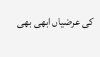کی عرضیاں ابھی بھی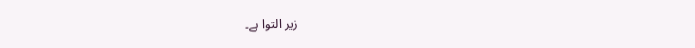زیر التوا ہے۔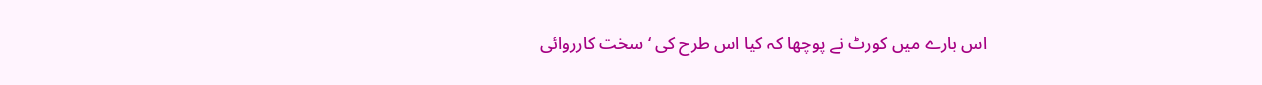اس بارے میں کورٹ نے پوچھا کہ کیا اس طرح کی ‘ سخت کارروائی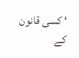‘ کسی قانون کے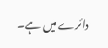دائرے میں ہے۔